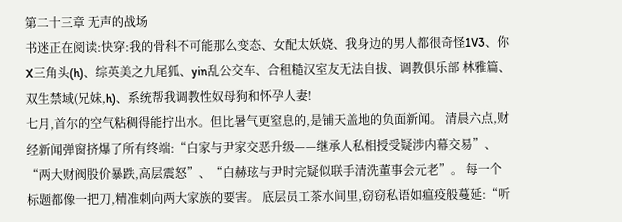第二十三章 无声的战场
书迷正在阅读:快穿:我的骨科不可能那么变态、女配太妖娆、我身边的男人都很奇怪1V3、你X三角头(h)、综英美之九尾狐、yin乱公交车、合租糙汉室友无法自拔、调教俱乐部 林雅篇、双生禁域(兄妹,h)、系统帮我调教性奴母狗和怀孕人妻!
七月,首尔的空气粘稠得能拧出水。但比暑气更窒息的,是铺天盖地的负面新闻。 清晨六点,财经新闻弹窗挤爆了所有终端:“白家与尹家交恶升级——继承人私相授受疑涉内幕交易”、“两大财阀股价暴跌,高层震怒”、“白赫玹与尹时完疑似联手清洗董事会元老”。 每一个标题都像一把刀,精准刺向两大家族的要害。 底层员工茶水间里,窃窃私语如瘟疫般蔓延:“听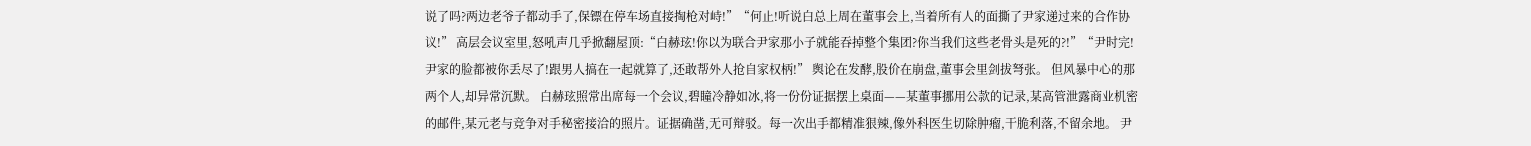说了吗?两边老爷子都动手了,保镖在停车场直接掏枪对峙!”“何止!听说白总上周在董事会上,当着所有人的面撕了尹家递过来的合作协议!” 高层会议室里,怒吼声几乎掀翻屋顶:“白赫玹!你以为联合尹家那小子就能吞掉整个集团?你当我们这些老骨头是死的?!”“尹时完!尹家的脸都被你丢尽了!跟男人搞在一起就算了,还敢帮外人抢自家权柄!” 舆论在发酵,股价在崩盘,董事会里剑拔弩张。 但风暴中心的那两个人,却异常沉默。 白赫玹照常出席每一个会议,碧瞳冷静如冰,将一份份证据摆上桌面——某董事挪用公款的记录,某高管泄露商业机密的邮件,某元老与竞争对手秘密接洽的照片。证据确凿,无可辩驳。每一次出手都精准狠辣,像外科医生切除肿瘤,干脆利落,不留余地。 尹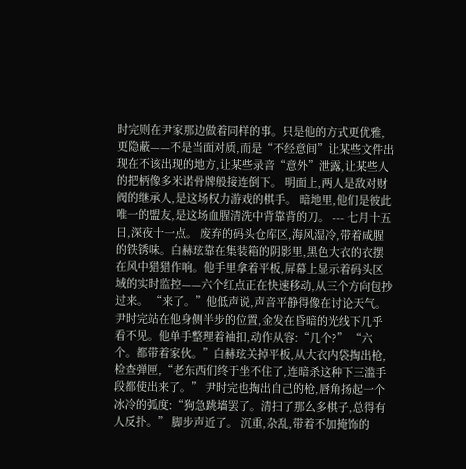时完则在尹家那边做着同样的事。只是他的方式更优雅,更隐蔽——不是当面对质,而是“不经意间”让某些文件出现在不该出现的地方,让某些录音“意外”泄露,让某些人的把柄像多米诺骨牌般接连倒下。 明面上,两人是敌对财阀的继承人,是这场权力游戏的棋手。 暗地里,他们是彼此唯一的盟友,是这场血腥清洗中背靠背的刀。 --- 七月十五日,深夜十一点。 废弃的码头仓库区,海风湿冷,带着咸腥的铁锈味。白赫玹靠在集装箱的阴影里,黑色大衣的衣摆在风中猎猎作响。他手里拿着平板,屏幕上显示着码头区域的实时监控——六个红点正在快速移动,从三个方向包抄过来。 “来了。”他低声说,声音平静得像在讨论天气。 尹时完站在他身侧半步的位置,金发在昏暗的光线下几乎看不见。他单手整理着袖扣,动作从容:“几个?” “六个。都带着家伙。”白赫玹关掉平板,从大衣内袋掏出枪,检查弹匣,“老东西们终于坐不住了,连暗杀这种下三滥手段都使出来了。” 尹时完也掏出自己的枪,唇角扬起一个冰冷的弧度:“狗急跳墙罢了。清扫了那么多棋子,总得有人反扑。” 脚步声近了。 沉重,杂乱,带着不加掩饰的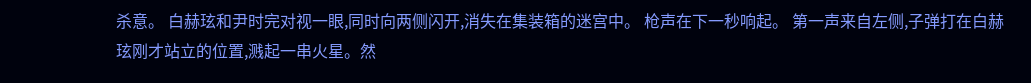杀意。 白赫玹和尹时完对视一眼,同时向两侧闪开,消失在集装箱的迷宫中。 枪声在下一秒响起。 第一声来自左侧,子弹打在白赫玹刚才站立的位置,溅起一串火星。然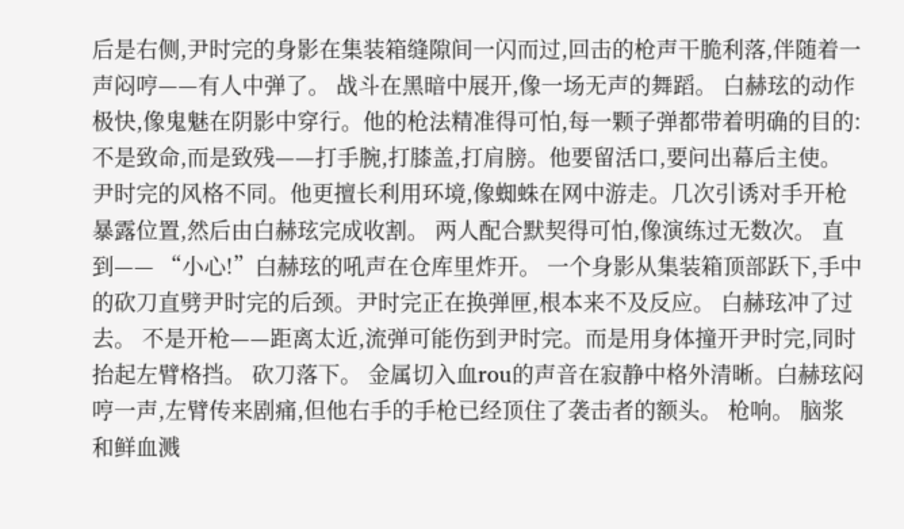后是右侧,尹时完的身影在集装箱缝隙间一闪而过,回击的枪声干脆利落,伴随着一声闷哼——有人中弹了。 战斗在黑暗中展开,像一场无声的舞蹈。 白赫玹的动作极快,像鬼魅在阴影中穿行。他的枪法精准得可怕,每一颗子弹都带着明确的目的:不是致命,而是致残——打手腕,打膝盖,打肩膀。他要留活口,要问出幕后主使。 尹时完的风格不同。他更擅长利用环境,像蜘蛛在网中游走。几次引诱对手开枪暴露位置,然后由白赫玹完成收割。 两人配合默契得可怕,像演练过无数次。 直到—— “小心!”白赫玹的吼声在仓库里炸开。 一个身影从集装箱顶部跃下,手中的砍刀直劈尹时完的后颈。尹时完正在换弹匣,根本来不及反应。 白赫玹冲了过去。 不是开枪——距离太近,流弹可能伤到尹时完。而是用身体撞开尹时完,同时抬起左臂格挡。 砍刀落下。 金属切入血rou的声音在寂静中格外清晰。白赫玹闷哼一声,左臂传来剧痛,但他右手的手枪已经顶住了袭击者的额头。 枪响。 脑浆和鲜血溅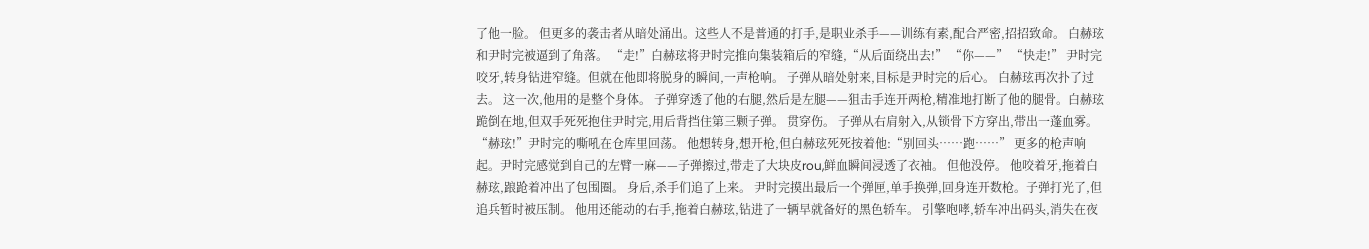了他一脸。 但更多的袭击者从暗处涌出。这些人不是普通的打手,是职业杀手——训练有素,配合严密,招招致命。 白赫玹和尹时完被逼到了角落。 “走!”白赫玹将尹时完推向集装箱后的窄缝,“从后面绕出去!” “你——” “快走!” 尹时完咬牙,转身钻进窄缝。但就在他即将脱身的瞬间,一声枪响。 子弹从暗处射来,目标是尹时完的后心。 白赫玹再次扑了过去。 这一次,他用的是整个身体。 子弹穿透了他的右腿,然后是左腿——狙击手连开两枪,精准地打断了他的腿骨。白赫玹跪倒在地,但双手死死抱住尹时完,用后背挡住第三颗子弹。 贯穿伤。 子弹从右肩射入,从锁骨下方穿出,带出一蓬血雾。 “赫玹!”尹时完的嘶吼在仓库里回荡。 他想转身,想开枪,但白赫玹死死按着他:“别回头……跑……” 更多的枪声响起。尹时完感觉到自己的左臂一麻——子弹擦过,带走了大块皮rou,鲜血瞬间浸透了衣袖。 但他没停。 他咬着牙,拖着白赫玹,踉跄着冲出了包围圈。 身后,杀手们追了上来。 尹时完摸出最后一个弹匣,单手换弹,回身连开数枪。子弹打光了,但追兵暂时被压制。 他用还能动的右手,拖着白赫玹,钻进了一辆早就备好的黑色轿车。 引擎咆哮,轿车冲出码头,消失在夜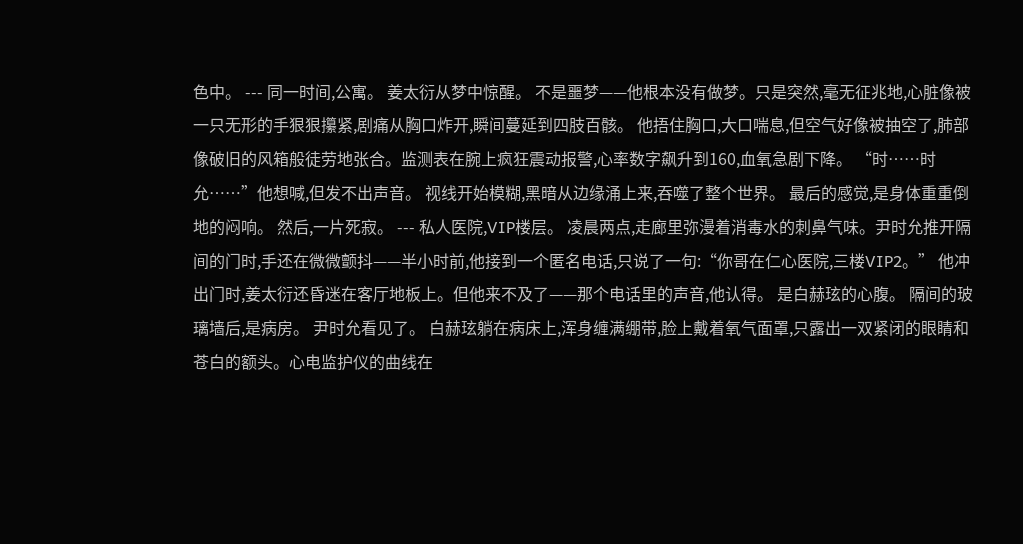色中。 --- 同一时间,公寓。 姜太衍从梦中惊醒。 不是噩梦——他根本没有做梦。只是突然,毫无征兆地,心脏像被一只无形的手狠狠攥紧,剧痛从胸口炸开,瞬间蔓延到四肢百骸。 他捂住胸口,大口喘息,但空气好像被抽空了,肺部像破旧的风箱般徒劳地张合。监测表在腕上疯狂震动报警,心率数字飙升到160,血氧急剧下降。 “时……时允……”他想喊,但发不出声音。 视线开始模糊,黑暗从边缘涌上来,吞噬了整个世界。 最后的感觉,是身体重重倒地的闷响。 然后,一片死寂。 --- 私人医院,VIP楼层。 凌晨两点,走廊里弥漫着消毒水的刺鼻气味。尹时允推开隔间的门时,手还在微微颤抖——半小时前,他接到一个匿名电话,只说了一句:“你哥在仁心医院,三楼VIP2。” 他冲出门时,姜太衍还昏迷在客厅地板上。但他来不及了——那个电话里的声音,他认得。 是白赫玹的心腹。 隔间的玻璃墙后,是病房。 尹时允看见了。 白赫玹躺在病床上,浑身缠满绷带,脸上戴着氧气面罩,只露出一双紧闭的眼睛和苍白的额头。心电监护仪的曲线在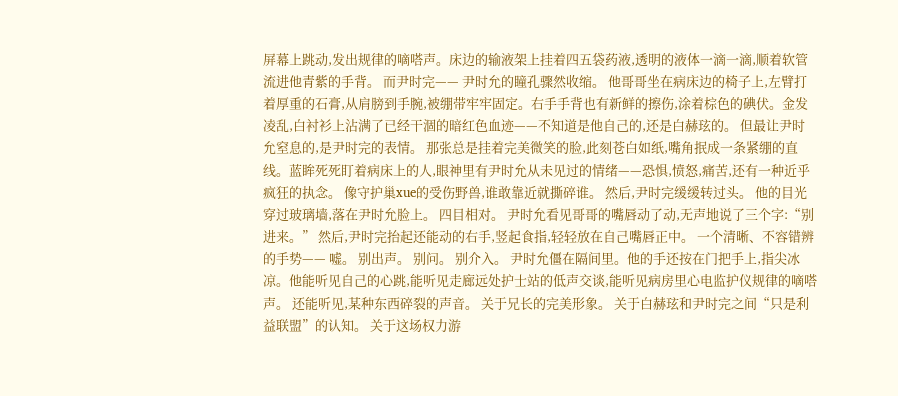屏幕上跳动,发出规律的嘀嗒声。床边的输液架上挂着四五袋药液,透明的液体一滴一滴,顺着软管流进他青紫的手背。 而尹时完—— 尹时允的瞳孔骤然收缩。 他哥哥坐在病床边的椅子上,左臂打着厚重的石膏,从肩膀到手腕,被绷带牢牢固定。右手手背也有新鲜的擦伤,涂着棕色的碘伏。金发凌乱,白衬衫上沾满了已经干涸的暗红色血迹——不知道是他自己的,还是白赫玹的。 但最让尹时允窒息的,是尹时完的表情。 那张总是挂着完美微笑的脸,此刻苍白如纸,嘴角抿成一条紧绷的直线。蓝眸死死盯着病床上的人,眼神里有尹时允从未见过的情绪——恐惧,愤怒,痛苦,还有一种近乎疯狂的执念。 像守护巢xue的受伤野兽,谁敢靠近就撕碎谁。 然后,尹时完缓缓转过头。 他的目光穿过玻璃墙,落在尹时允脸上。 四目相对。 尹时允看见哥哥的嘴唇动了动,无声地说了三个字:“别进来。” 然后,尹时完抬起还能动的右手,竖起食指,轻轻放在自己嘴唇正中。 一个清晰、不容错辨的手势—— 嘘。 别出声。 别问。 别介入。 尹时允僵在隔间里。他的手还按在门把手上,指尖冰凉。他能听见自己的心跳,能听见走廊远处护士站的低声交谈,能听见病房里心电监护仪规律的嘀嗒声。 还能听见,某种东西碎裂的声音。 关于兄长的完美形象。 关于白赫玹和尹时完之间“只是利益联盟”的认知。 关于这场权力游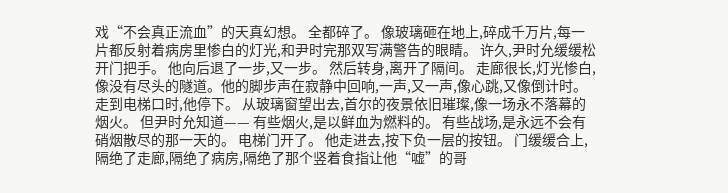戏“不会真正流血”的天真幻想。 全都碎了。 像玻璃砸在地上,碎成千万片,每一片都反射着病房里惨白的灯光,和尹时完那双写满警告的眼睛。 许久,尹时允缓缓松开门把手。 他向后退了一步,又一步。 然后转身,离开了隔间。 走廊很长,灯光惨白,像没有尽头的隧道。他的脚步声在寂静中回响,一声,又一声,像心跳,又像倒计时。 走到电梯口时,他停下。 从玻璃窗望出去,首尔的夜景依旧璀璨,像一场永不落幕的烟火。 但尹时允知道—— 有些烟火,是以鲜血为燃料的。 有些战场,是永远不会有硝烟散尽的那一天的。 电梯门开了。 他走进去,按下负一层的按钮。 门缓缓合上,隔绝了走廊,隔绝了病房,隔绝了那个竖着食指让他“嘘”的哥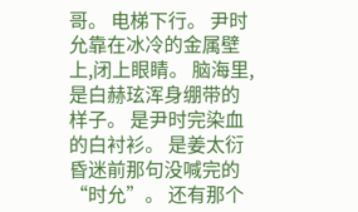哥。 电梯下行。 尹时允靠在冰冷的金属壁上,闭上眼睛。 脑海里,是白赫玹浑身绷带的样子。 是尹时完染血的白衬衫。 是姜太衍昏迷前那句没喊完的“时允”。 还有那个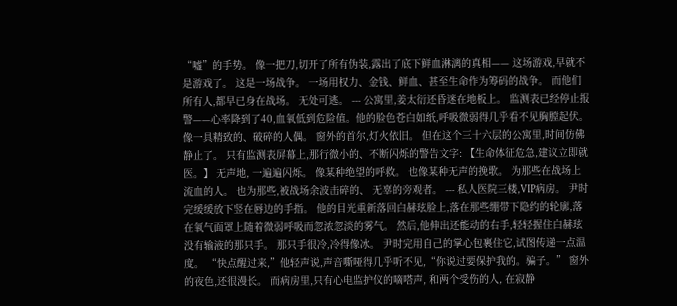“嘘”的手势。 像一把刀,切开了所有伪装,露出了底下鲜血淋漓的真相—— 这场游戏,早就不是游戏了。 这是一场战争。 一场用权力、金钱、鲜血、甚至生命作为筹码的战争。 而他们所有人,都早已身在战场。 无处可逃。 --- 公寓里,姜太衍还昏迷在地板上。 监测表已经停止报警——心率降到了40,血氧低到危险值。他的脸色苍白如纸,呼吸微弱得几乎看不见胸膛起伏。 像一具精致的、破碎的人偶。 窗外的首尔,灯火依旧。 但在这个三十六层的公寓里,时间仿佛静止了。 只有监测表屏幕上,那行微小的、不断闪烁的警告文字: 【生命体征危急,建议立即就医。】 无声地, 一遍遍闪烁。 像某种绝望的呼救。 也像某种无声的挽歌。 为那些在战场上流血的人。 也为那些,被战场余波击碎的、 无辜的旁观者。 --- 私人医院三楼,VIP病房。 尹时完缓缓放下竖在唇边的手指。 他的目光重新落回白赫玹脸上,落在那些绷带下隐约的轮廓,落在氧气面罩上随着微弱呼吸而忽浓忽淡的雾气。 然后,他伸出还能动的右手,轻轻握住白赫玹没有输液的那只手。 那只手很冷,冷得像冰。 尹时完用自己的掌心包裹住它,试图传递一点温度。 “快点醒过来,”他轻声说,声音嘶哑得几乎听不见,“你说过要保护我的。骗子。” 窗外的夜色,还很漫长。 而病房里,只有心电监护仪的嘀嗒声, 和两个受伤的人, 在寂静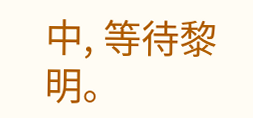中, 等待黎明。